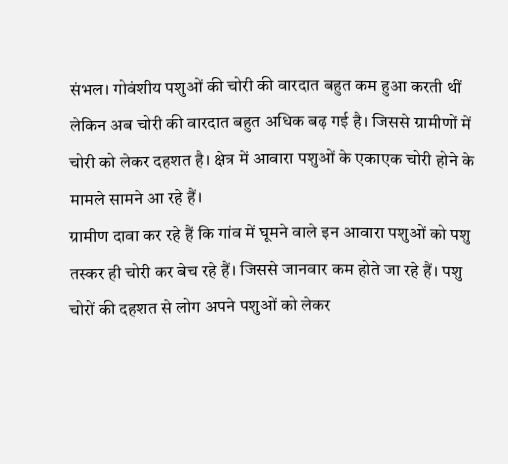संभल। गोवंशीय पशुओं की चोरी की वारदात बहुत कम हुआ करती थीं लेकिन अब चोरी की वारदात बहुत अधिक बढ़ गई है। जिससे ग्रामीणों में चोरी को लेकर दहशत है। क्षेत्र में आवारा पशुओं के एकाएक चोरी होने के मामले सामने आ रहे हैं।
ग्रामीण दावा कर रहे हैं कि गांव में घूमने वाले इन आवारा पशुओं को पशु तस्कर ही चोरी कर बेच रहे हैं। जिससे जानवार कम होते जा रहे हैं। पशु चोरों की दहशत से लोग अपने पशुओं को लेकर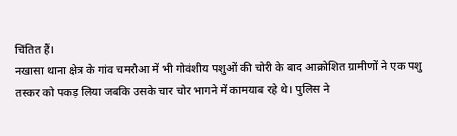चिंतित हैं।
नखासा थाना क्षेत्र के गांव चमरौआ में भी गोवंशीय पशुओं की चोरी के बाद आक्रोशित ग्रामीणों ने एक पशु तस्कर को पकड़ लिया जबकि उसके चार चोर भागने में कामयाब रहे थे। पुलिस ने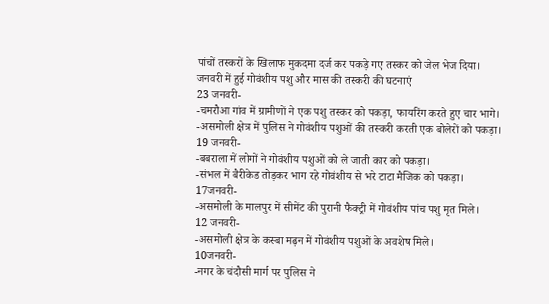पांचों तस्करों के खिलाफ मुकदमा दर्ज कर पकड़े गए तस्कर को जेल भेज दिया।
जनवरी में हुई गोवंशीय पशु और मास की तस्करी की घटनाएं
23 जनवरी-
-चमरौआ गांव में ग्रामीणों ने एक पशु तस्कर को पकड़ा, फायरिंग करते हुए चार भागे।
-असमोली क्षेत्र में पुलिस ने गोवंशीय पशुओं की तस्करी करती एक बोलेरों को पकड़ा।
19 जनवरी-
-बबराला में लोगों ने गोवंशीय पशुओं को ले जाती कार को पकड़ा।
-संभल में बैरीकेड तोड़कर भाग रहे गोवंशीय से भरे टाटा मैजिक को पकड़ा।
17जनवरी-
-असमोली के मालपुर में सीमेंट की पुरानी फैक्ट्री में गोवंशीय पांच पशु मृत मिले।
12 जनवरी-
-असमोली क्षेत्र के कस्बा मढ़न में गोवंशीय पशुओं के अवशेष मिले।
10जनवरी-
-नगर के चंदौसी मार्ग पर पुलिस ने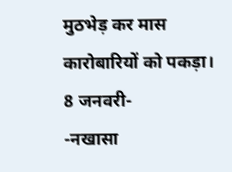मुठभेड़ कर मास कारोबारियों को पकड़ा।
8 जनवरी-
-नखासा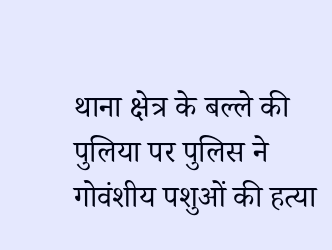थाना क्षेत्र के बल्ले की पुलिया पर पुलिस ने गोवंशीय पशुओं की हत्या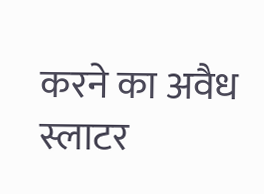करने का अवैध स्लाटर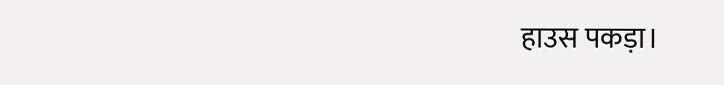हाउस पकड़ा।